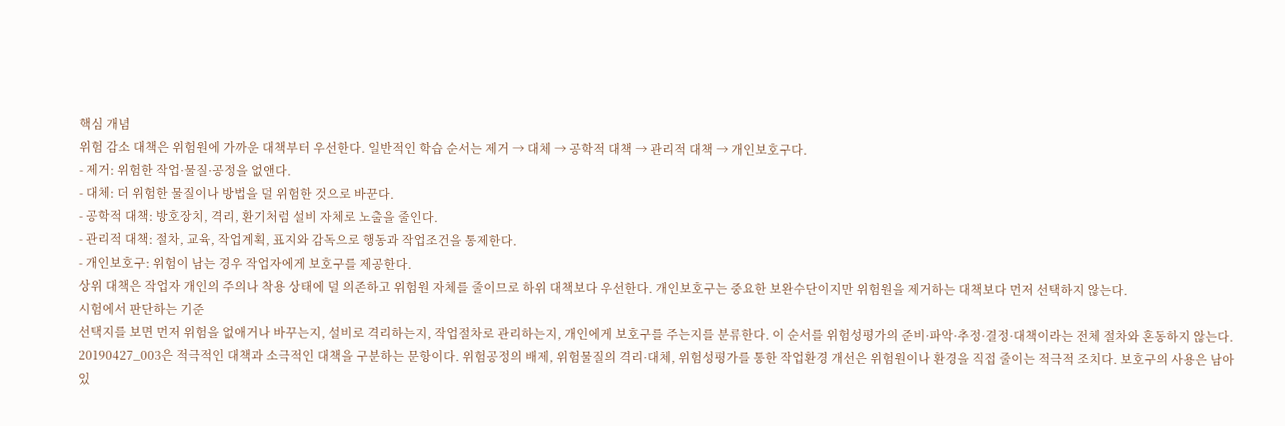핵심 개념
위험 감소 대책은 위험원에 가까운 대책부터 우선한다. 일반적인 학습 순서는 제거 → 대체 → 공학적 대책 → 관리적 대책 → 개인보호구다.
- 제거: 위험한 작업·물질·공정을 없앤다.
- 대체: 더 위험한 물질이나 방법을 덜 위험한 것으로 바꾼다.
- 공학적 대책: 방호장치, 격리, 환기처럼 설비 자체로 노출을 줄인다.
- 관리적 대책: 절차, 교육, 작업계획, 표지와 감독으로 행동과 작업조건을 통제한다.
- 개인보호구: 위험이 남는 경우 작업자에게 보호구를 제공한다.
상위 대책은 작업자 개인의 주의나 착용 상태에 덜 의존하고 위험원 자체를 줄이므로 하위 대책보다 우선한다. 개인보호구는 중요한 보완수단이지만 위험원을 제거하는 대책보다 먼저 선택하지 않는다.
시험에서 판단하는 기준
선택지를 보면 먼저 위험을 없애거나 바꾸는지, 설비로 격리하는지, 작업절차로 관리하는지, 개인에게 보호구를 주는지를 분류한다. 이 순서를 위험성평가의 준비·파악·추정·결정·대책이라는 전체 절차와 혼동하지 않는다.
20190427_003은 적극적인 대책과 소극적인 대책을 구분하는 문항이다. 위험공정의 배제, 위험물질의 격리·대체, 위험성평가를 통한 작업환경 개선은 위험원이나 환경을 직접 줄이는 적극적 조치다. 보호구의 사용은 남아 있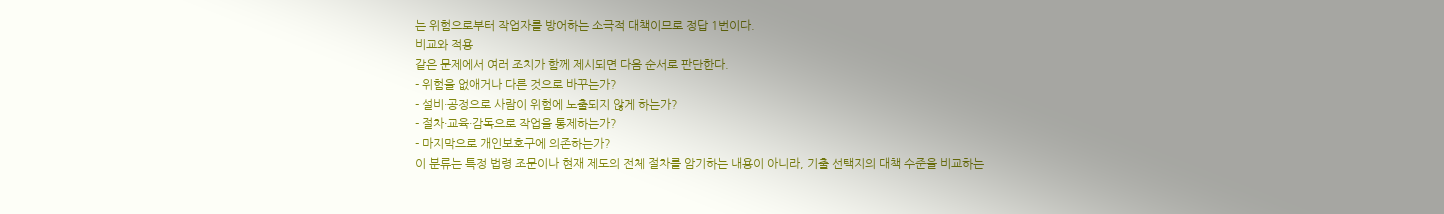는 위험으로부터 작업자를 방어하는 소극적 대책이므로 정답 1번이다.
비교와 적용
같은 문제에서 여러 조치가 함께 제시되면 다음 순서로 판단한다.
- 위험을 없애거나 다른 것으로 바꾸는가?
- 설비·공정으로 사람이 위험에 노출되지 않게 하는가?
- 절차·교육·감독으로 작업을 통제하는가?
- 마지막으로 개인보호구에 의존하는가?
이 분류는 특정 법령 조문이나 현재 제도의 전체 절차를 암기하는 내용이 아니라, 기출 선택지의 대책 수준을 비교하는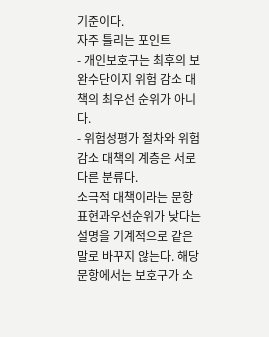기준이다.
자주 틀리는 포인트
- 개인보호구는 최후의 보완수단이지 위험 감소 대책의 최우선 순위가 아니다.
- 위험성평가 절차와 위험 감소 대책의 계층은 서로 다른 분류다.
소극적 대책이라는 문항 표현과우선순위가 낮다는 설명을 기계적으로 같은 말로 바꾸지 않는다. 해당 문항에서는 보호구가 소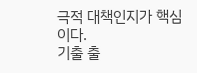극적 대책인지가 핵심이다.
기출 출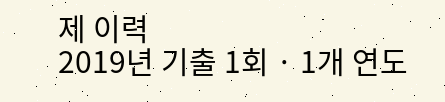제 이력
2019년 기출 1회 · 1개 연도